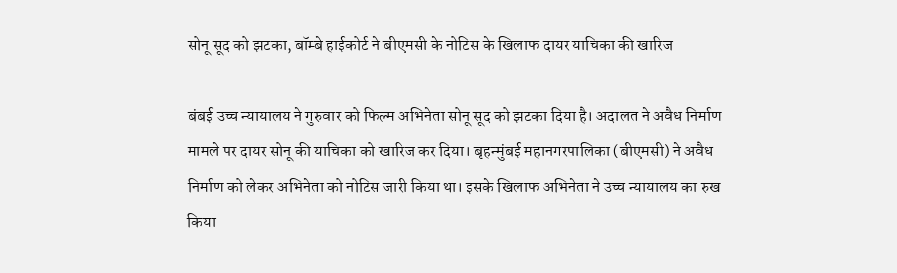सोनू सूद को झटका, बॉम्बे हाईकोर्ट ने बीएमसी के नोटिस के खिलाफ दायर याचिका की खारिज

बंबई उच्च न्यायालय ने गुरुवार को फिल्म अभिनेता सोनू सूद को झटका दिया है। अदालत ने अवैध निर्माण मामले पर दायर सोनू की याचिका को खारिज कर दिया। बृहन्मुंबई महानगरपालिका (बीएमसी) ने अवैध निर्माण को लेकर अभिनेता को नोटिस जारी किया था। इसके खिलाफ अभिनेता ने उच्च न्यायालय का रुख किया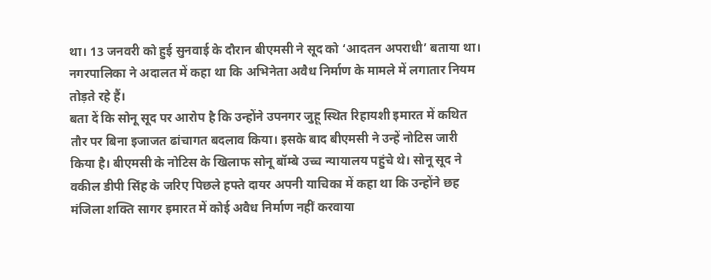था। 13 जनवरी को हुई सुनवाई के दौरान बीएमसी ने सूद को ‘आदतन अपराधी’ बताया था। नगरपालिका ने अदालत में कहा था कि अभिनेता अवैध निर्माण के मामले में लगातार नियम तोड़ते रहे हैं।
बता दें कि सोनू सूद पर आरोप है कि उन्होंने उपनगर जुहू स्थित रिहायशी इमारत में कथित तौर पर बिना इजाजत ढांचागत बदलाव किया। इसके बाद बीएमसी ने उन्हें नोटिस जारी किया है। बीएमसी के नोटिस के खिलाफ सोनू बॉम्बे उच्च न्यायालय पहुंचे थे। सोनू सूद ने वकील डीपी सिंह के जरिए पिछले हफ्ते दायर अपनी याचिका में कहा था कि उन्होंने छह मंजिला शक्ति सागर इमारत में कोई अवैध निर्माण नहीं करवाया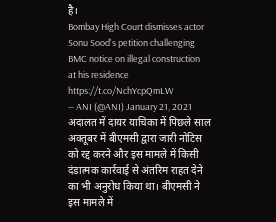है।
Bombay High Court dismisses actor Sonu Sood's petition challenging BMC notice on illegal construction at his residence https://t.co/NchYcpQmLW
— ANI (@ANI) January 21, 2021
अदालत में दायर याचिका में पिछले साल अक्तूबर में बीएमसी द्वारा जारी नोटिस को रद्द करने और इस मामले में किसी दंडात्मक कार्रवाई से अंतरिम राहत देने का भी अनुरोध किया था। बीएमसी ने इस मामले में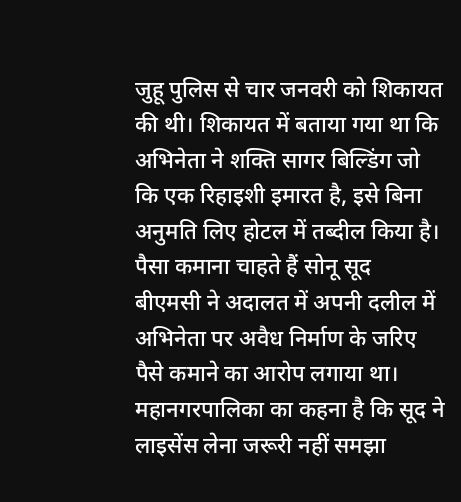जुहू पुलिस से चार जनवरी को शिकायत की थी। शिकायत में बताया गया था कि अभिनेता ने शक्ति सागर बिल्डिंग जो कि एक रिहाइशी इमारत है, इसे बिना अनुमति लिए होटल में तब्दील किया है।
पैसा कमाना चाहते हैं सोनू सूद
बीएमसी ने अदालत में अपनी दलील में अभिनेता पर अवैध निर्माण के जरिए पैसे कमाने का आरोप लगाया था। महानगरपालिका का कहना है कि सूद ने लाइसेंस लेना जरूरी नहीं समझा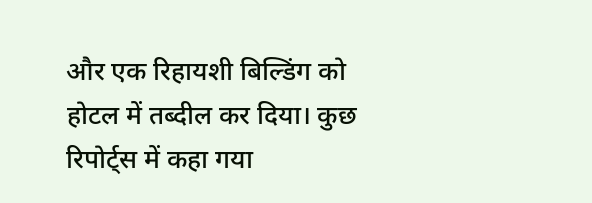और एक रिहायशी बिल्डिंग को होटल में तब्दील कर दिया। कुछ रिपोर्ट्स में कहा गया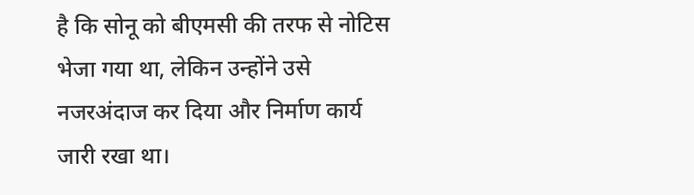है कि सोनू को बीएमसी की तरफ से नोटिस भेजा गया था, लेकिन उन्होंने उसे नजरअंदाज कर दिया और निर्माण कार्य जारी रखा था।